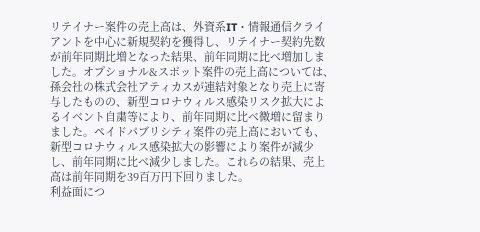リテイナー案件の売上高は、外資系IT・情報通信クライアントを中心に新規契約を獲得し、リテイナー契約先数が前年同期比増となった結果、前年同期に比べ増加しました。オプショナル&スポット案件の売上高については、孫会社の株式会社アティカスが連結対象となり売上に寄与したものの、新型コロナウィルス感染リスク拡大によるイベント自粛等により、前年同期に比べ微増に留まりました。ペイドパブリシティ案件の売上高においても、新型コロナウィルス感染拡大の影響により案件が減少し、前年同期に比べ減少しました。これらの結果、売上高は前年同期を39百万円下回りました。
利益面につ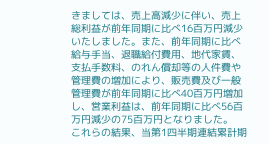きましては、売上高減少に伴い、売上総利益が前年同期に比べ16百万円減少いたしました。また、前年同期に比べ給与手当、退職給付費用、地代家賃、支払手数料、のれん償却等の人件費や管理費の増加により、販売費及び一般管理費が前年同期に比べ40百万円増加し、営業利益は、前年同期に比べ56百万円減少の75百万円となりました。
これらの結果、当第1四半期連結累計期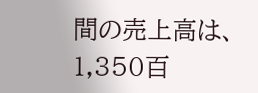間の売上高は、1,350百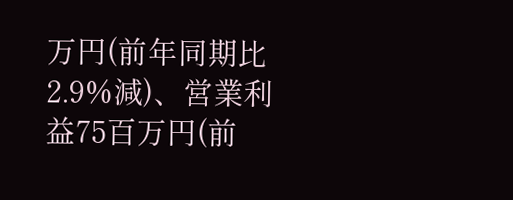万円(前年同期比2.9%減)、営業利益75百万円(前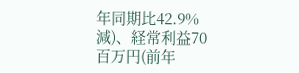年同期比42.9%減)、経常利益70百万円(前年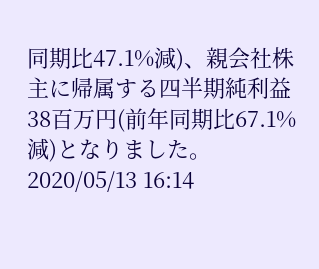同期比47.1%減)、親会社株主に帰属する四半期純利益38百万円(前年同期比67.1%減)となりました。
2020/05/13 16:14